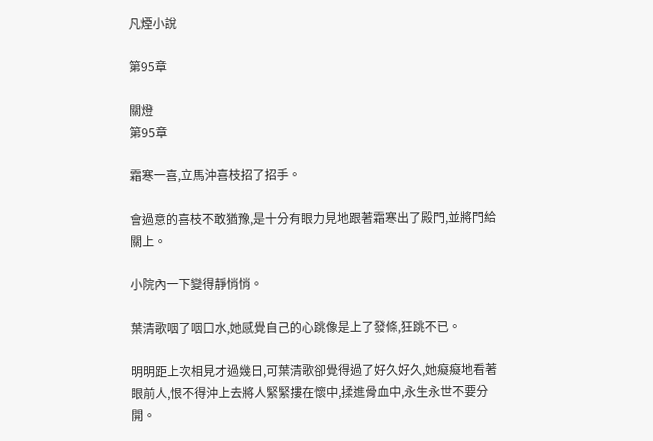凡煙小說

第95章

關燈
第95章

霜寒一喜,立馬沖喜枝招了招手。

會過意的喜枝不敢猶豫,是十分有眼力見地跟著霜寒出了殿門,並將門給關上。

小院內一下變得靜悄悄。

葉清歌咽了咽口水,她感覺自己的心跳像是上了發條,狂跳不已。

明明距上次相見才過幾日,可葉清歌卻覺得過了好久好久,她癡癡地看著眼前人,恨不得沖上去將人緊緊摟在懷中,揉進骨血中,永生永世不要分開。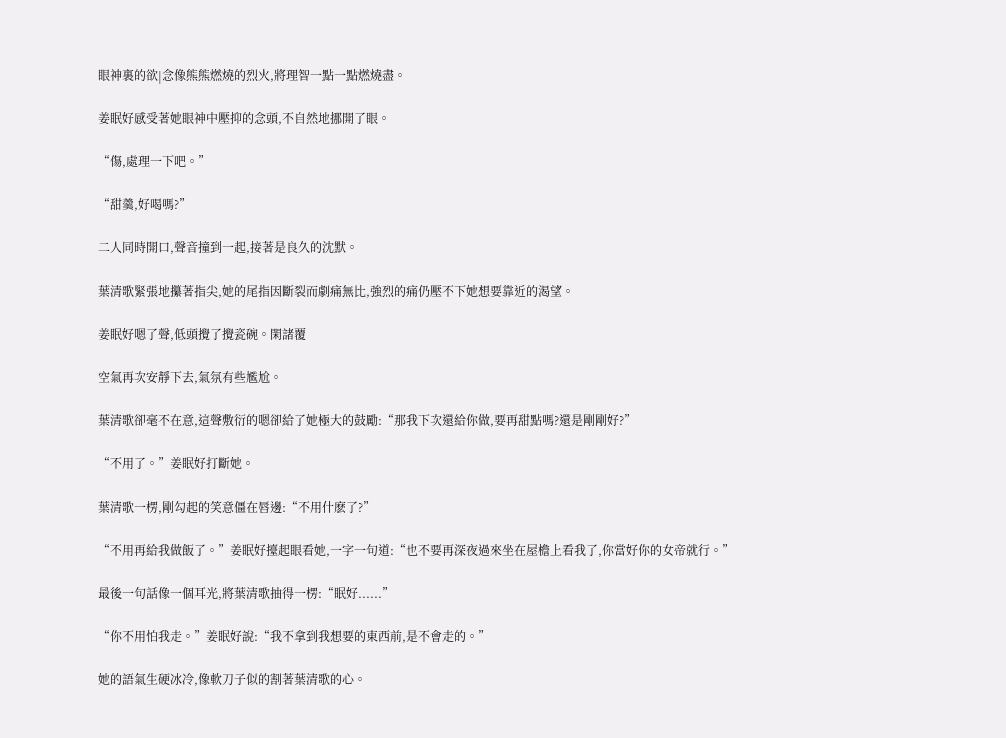眼神裏的欲|念像熊熊燃燒的烈火,將理智一點一點燃燒盡。

姜眠好感受著她眼神中壓抑的念頭,不自然地挪開了眼。

“傷,處理一下吧。”

“甜羹,好喝嗎?”

二人同時開口,聲音撞到一起,接著是良久的沈默。

葉清歌緊張地攥著指尖,她的尾指因斷裂而劇痛無比,強烈的痛仍壓不下她想要靠近的渴望。

姜眠好嗯了聲,低頭攪了攪瓷碗。閑諸覆

空氣再次安靜下去,氣氛有些尷尬。

葉清歌卻毫不在意,這聲敷衍的嗯卻給了她極大的鼓勵:“那我下次還給你做,要再甜點嗎?還是剛剛好?”

“不用了。”姜眠好打斷她。

葉清歌一楞,剛勾起的笑意僵在唇邊:“不用什麽了?”

“不用再給我做飯了。”姜眠好擡起眼看她,一字一句道:“也不要再深夜過來坐在屋檐上看我了,你當好你的女帝就行。”

最後一句話像一個耳光,將葉清歌抽得一楞:“眠好......”

“你不用怕我走。”姜眠好說:“我不拿到我想要的東西前,是不會走的。”

她的語氣生硬冰冷,像軟刀子似的割著葉清歌的心。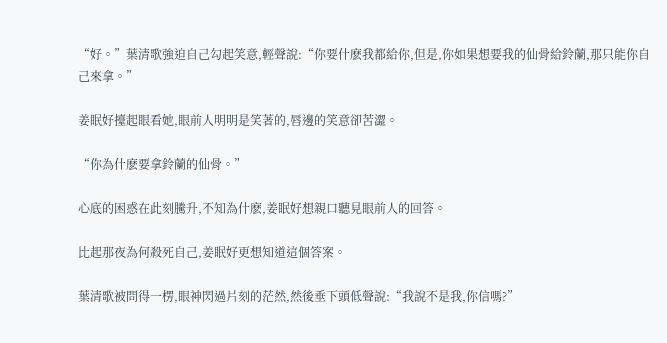“好。”葉清歌強迫自己勾起笑意,輕聲說:“你要什麽我都給你,但是,你如果想要我的仙骨給鈴蘭,那只能你自己來拿。”

姜眠好擡起眼看她,眼前人明明是笑著的,唇邊的笑意卻苦澀。

“你為什麽要拿鈴蘭的仙骨。”

心底的困惑在此刻騰升,不知為什麽,姜眠好想親口聽見眼前人的回答。

比起那夜為何殺死自己,姜眠好更想知道這個答案。

葉清歌被問得一楞,眼神閃過片刻的茫然,然後垂下頭低聲說:“我說不是我,你信嗎?”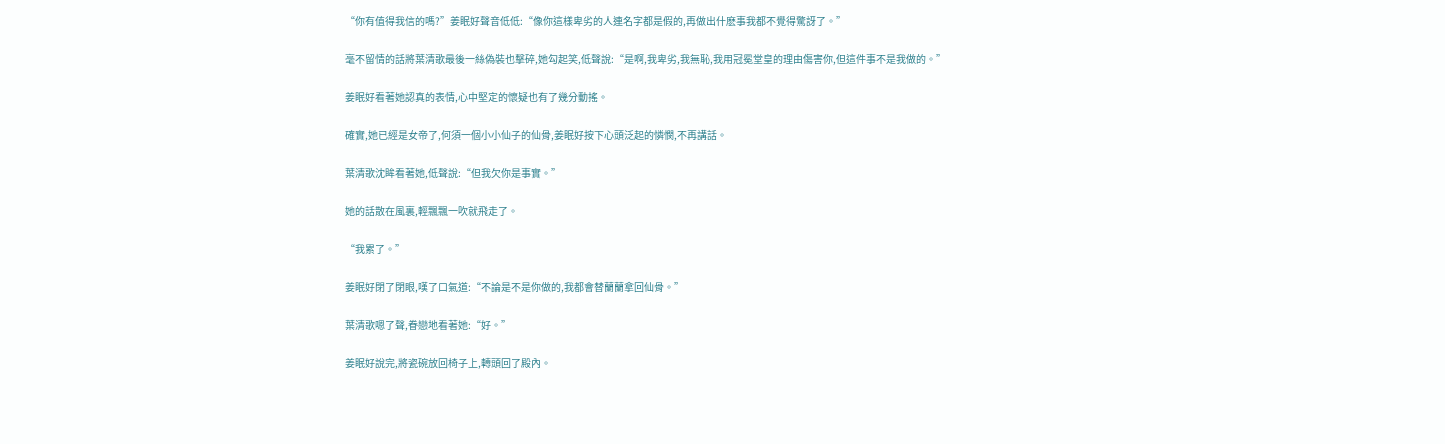“你有值得我信的嗎?”姜眠好聲音低低:“像你這樣卑劣的人連名字都是假的,再做出什麽事我都不覺得驚訝了。”

毫不留情的話將葉清歌最後一絲偽裝也擊碎,她勾起笑,低聲說:“是啊,我卑劣,我無恥,我用冠冕堂皇的理由傷害你,但這件事不是我做的。”

姜眠好看著她認真的表情,心中堅定的懷疑也有了幾分動搖。

確實,她已經是女帝了,何須一個小小仙子的仙骨,姜眠好按下心頭泛起的憐憫,不再講話。

葉清歌沈眸看著她,低聲說:“但我欠你是事實。”

她的話散在風裏,輕飄飄一吹就飛走了。

“我累了。”

姜眠好閉了閉眼,嘆了口氣道:“不論是不是你做的,我都會替蘭蘭拿回仙骨。”

葉清歌嗯了聲,眷戀地看著她:“好。”

姜眠好說完,將瓷碗放回椅子上,轉頭回了殿內。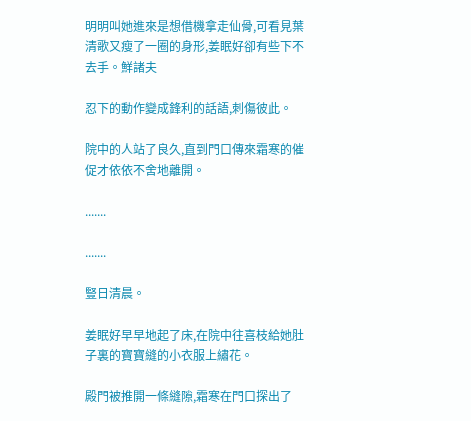明明叫她進來是想借機拿走仙骨,可看見葉清歌又瘦了一圈的身形,姜眠好卻有些下不去手。鮮諸夫

忍下的動作變成鋒利的話語,刺傷彼此。

院中的人站了良久,直到門口傳來霜寒的催促才依依不舍地離開。

.......

.......

豎日清晨。

姜眠好早早地起了床,在院中往喜枝給她肚子裏的寶寶縫的小衣服上繡花。

殿門被推開一條縫隙,霜寒在門口探出了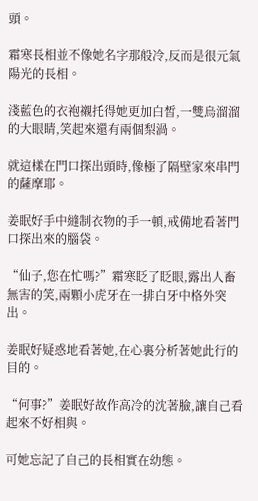頭。

霜寒長相並不像她名字那般冷,反而是很元氣陽光的長相。

淺藍色的衣袍襯托得她更加白皙,一雙烏溜溜的大眼睛,笑起來還有兩個梨渦。

就這樣在門口探出頭時,像極了隔壁家來串門的薩摩耶。

姜眠好手中縫制衣物的手一頓,戒備地看著門口探出來的腦袋。

“仙子,您在忙嗎?”霜寒眨了眨眼,露出人畜無害的笑,兩顆小虎牙在一排白牙中格外突出。

姜眠好疑惑地看著她,在心裏分析著她此行的目的。

“何事?”姜眠好故作高冷的沈著臉,讓自己看起來不好相與。

可她忘記了自己的長相實在幼態。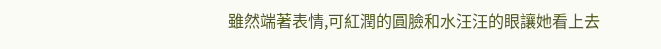雖然端著表情,可紅潤的圓臉和水汪汪的眼讓她看上去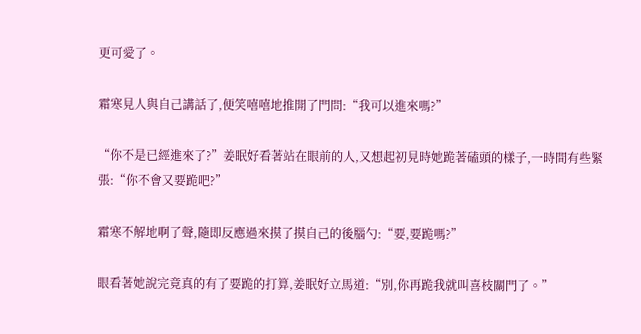更可愛了。

霜寒見人與自己講話了,便笑嘻嘻地推開了門問:“我可以進來嗎?”

“你不是已經進來了?”姜眠好看著站在眼前的人,又想起初見時她跪著磕頭的樣子,一時間有些緊張:“你不會又要跪吧?”

霜寒不解地啊了聲,隨即反應過來摸了摸自己的後腦勺:“要,要跪嗎?”

眼看著她說完竟真的有了要跪的打算,姜眠好立馬道:“別,你再跪我就叫喜枝關門了。”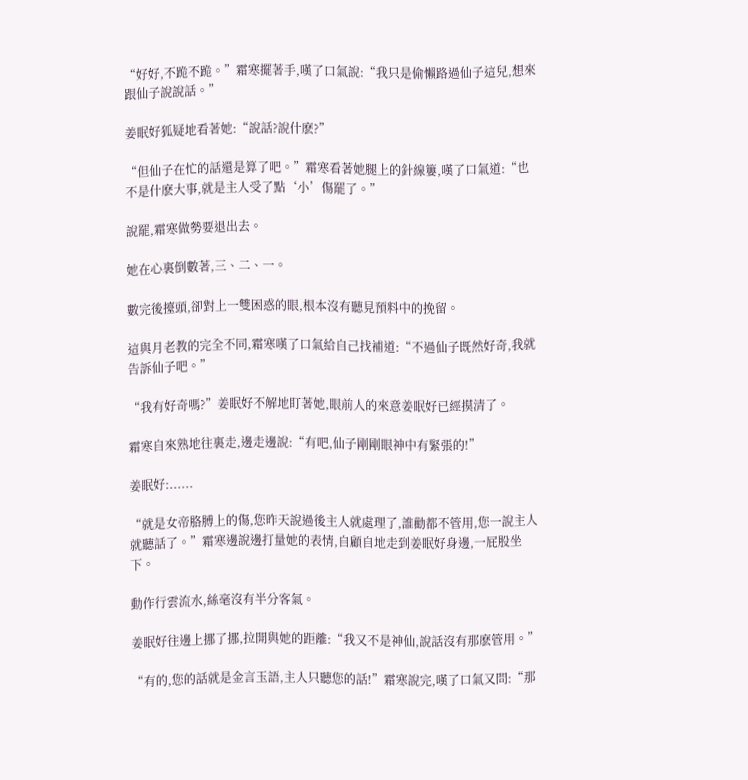“好好,不跪不跪。”霜寒擺著手,嘆了口氣說:“我只是偷懶路過仙子這兒,想來跟仙子說說話。”

姜眠好狐疑地看著她:“說話?說什麽?”

“但仙子在忙的話還是算了吧。”霜寒看著她腿上的針線簍,嘆了口氣道:“也不是什麽大事,就是主人受了點‘小’傷罷了。”

說罷,霜寒做勢要退出去。

她在心裏倒數著,三、二、一。

數完後擡頭,卻對上一雙困惑的眼,根本沒有聽見預料中的挽留。

這與月老教的完全不同,霜寒嘆了口氣給自己找補道:“不過仙子既然好奇,我就告訴仙子吧。”

“我有好奇嗎?”姜眠好不解地盯著她,眼前人的來意姜眠好已經摸清了。

霜寒自來熟地往裏走,邊走邊說:“有吧,仙子剛剛眼神中有緊張的!”

姜眠好:......

“就是女帝胳膊上的傷,您昨天說過後主人就處理了,誰勸都不管用,您一說主人就聽話了。”霜寒邊說邊打量她的表情,自顧自地走到姜眠好身邊,一屁股坐下。

動作行雲流水,絲毫沒有半分客氣。

姜眠好往邊上挪了挪,拉開與她的距離:“我又不是神仙,說話沒有那麽管用。”

“有的,您的話就是金言玉語,主人只聽您的話!”霜寒說完,嘆了口氣又問:“那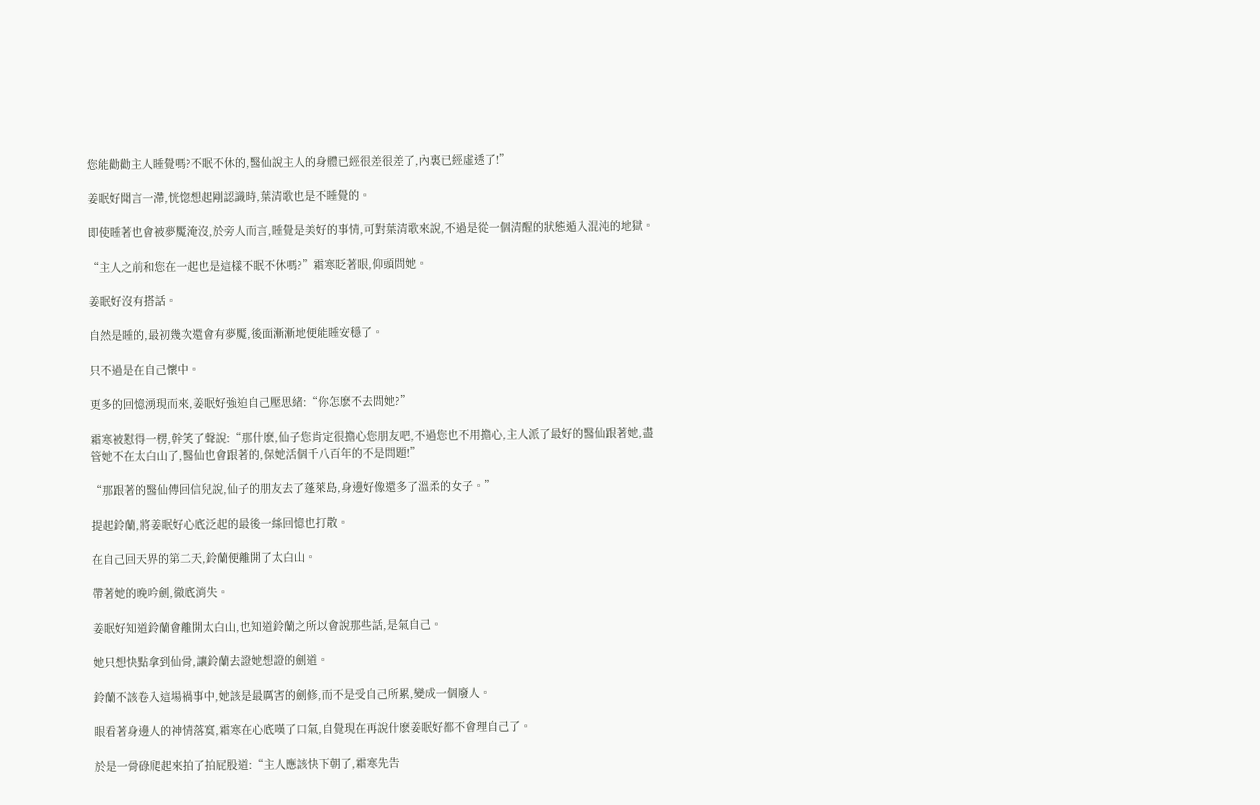您能勸勸主人睡覺嗎?不眠不休的,醫仙說主人的身體已經很差很差了,內裏已經虛透了!”

姜眠好聞言一滯,恍惚想起剛認識時,葉清歌也是不睡覺的。

即使睡著也會被夢魘淹沒,於旁人而言,睡覺是美好的事情,可對葉清歌來說,不過是從一個清醒的狀態遁入混沌的地獄。

“主人之前和您在一起也是這樣不眠不休嗎?”霜寒眨著眼,仰頭問她。

姜眠好沒有搭話。

自然是睡的,最初幾次還會有夢魘,後面漸漸地便能睡安穩了。

只不過是在自己懷中。

更多的回憶湧現而來,姜眠好強迫自己壓思緒:“你怎麽不去問她?”

霜寒被懟得一楞,幹笑了聲說:“那什麽,仙子您肯定很擔心您朋友吧,不過您也不用擔心,主人派了最好的醫仙跟著她,盡管她不在太白山了,醫仙也會跟著的,保她活個千八百年的不是問題!”

“那跟著的醫仙傳回信兒說,仙子的朋友去了蓬萊島,身邊好像還多了溫柔的女子。”

提起鈴蘭,將姜眠好心底泛起的最後一絲回憶也打散。

在自己回天界的第二天,鈴蘭便離開了太白山。

帶著她的晚吟劍,徹底消失。

姜眠好知道鈴蘭會離開太白山,也知道鈴蘭之所以會說那些話,是氣自己。

她只想快點拿到仙骨,讓鈴蘭去證她想證的劍道。

鈴蘭不該卷入這場禍事中,她該是最厲害的劍修,而不是受自己所累,變成一個廢人。

眼看著身邊人的神情落寞,霜寒在心底嘆了口氣,自覺現在再說什麽姜眠好都不會理自己了。

於是一骨碌爬起來拍了拍屁股道:“主人應該快下朝了,霜寒先告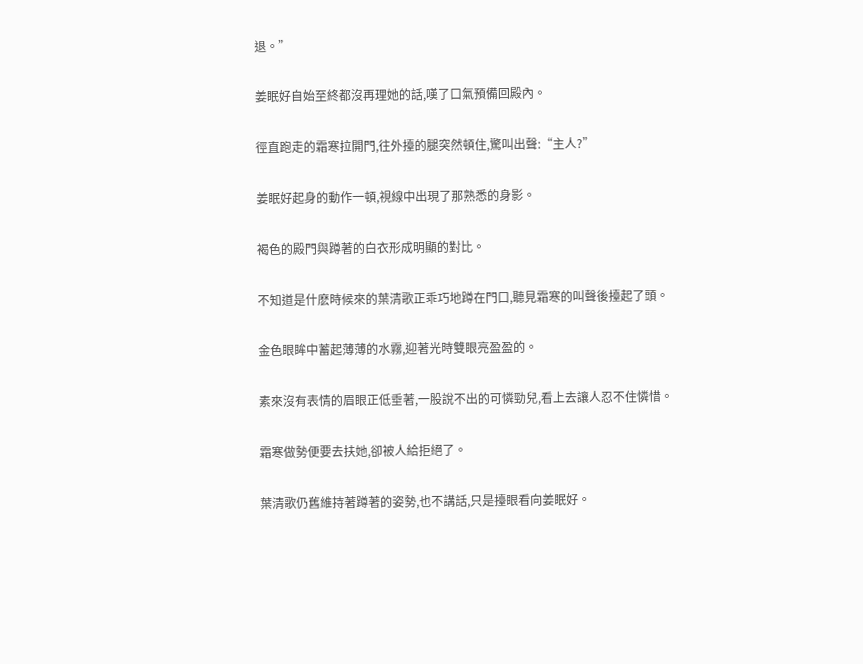退。”

姜眠好自始至終都沒再理她的話,嘆了口氣預備回殿內。

徑直跑走的霜寒拉開門,往外擡的腿突然頓住,驚叫出聲:“主人?”

姜眠好起身的動作一頓,視線中出現了那熟悉的身影。

褐色的殿門與蹲著的白衣形成明顯的對比。

不知道是什麽時候來的葉清歌正乖巧地蹲在門口,聽見霜寒的叫聲後擡起了頭。

金色眼眸中蓄起薄薄的水霧,迎著光時雙眼亮盈盈的。

素來沒有表情的眉眼正低垂著,一股說不出的可憐勁兒,看上去讓人忍不住憐惜。

霜寒做勢便要去扶她,卻被人給拒絕了。

葉清歌仍舊維持著蹲著的姿勢,也不講話,只是擡眼看向姜眠好。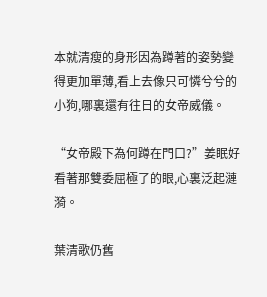本就清瘦的身形因為蹲著的姿勢變得更加單薄,看上去像只可憐兮兮的小狗,哪裏還有往日的女帝威儀。

“女帝殿下為何蹲在門口?”姜眠好看著那雙委屈極了的眼,心裏泛起漣漪。

葉清歌仍舊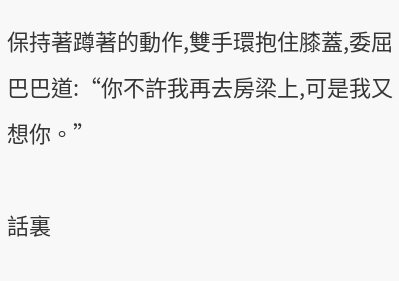保持著蹲著的動作,雙手環抱住膝蓋,委屈巴巴道:“你不許我再去房梁上,可是我又想你。”

話裏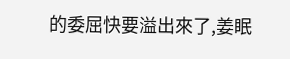的委屈快要溢出來了,姜眠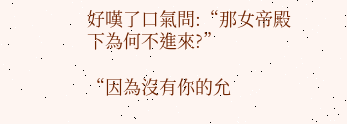好嘆了口氣問:“那女帝殿下為何不進來?”

“因為沒有你的允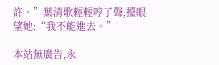許。”葉清歌輕輕哼了聲,擡眼望她:“我不能進去。”

本站無廣告,永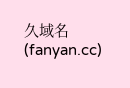久域名(fanyan.cc)